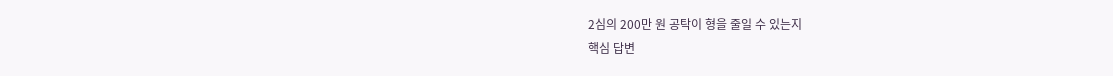2심의 200만 원 공탁이 형을 줄일 수 있는지
핵심 답변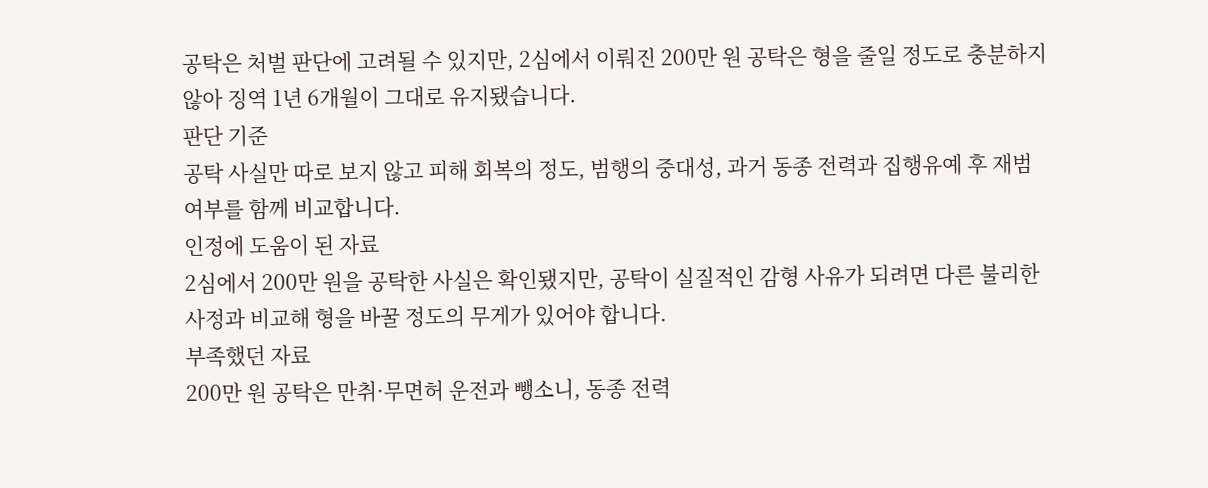공탁은 처벌 판단에 고려될 수 있지만, 2심에서 이뤄진 200만 원 공탁은 형을 줄일 정도로 충분하지 않아 징역 1년 6개월이 그대로 유지됐습니다.
판단 기준
공탁 사실만 따로 보지 않고 피해 회복의 정도, 범행의 중대성, 과거 동종 전력과 집행유예 후 재범 여부를 함께 비교합니다.
인정에 도움이 된 자료
2심에서 200만 원을 공탁한 사실은 확인됐지만, 공탁이 실질적인 감형 사유가 되려면 다른 불리한 사정과 비교해 형을 바꿀 정도의 무게가 있어야 합니다.
부족했던 자료
200만 원 공탁은 만취·무면허 운전과 뺑소니, 동종 전력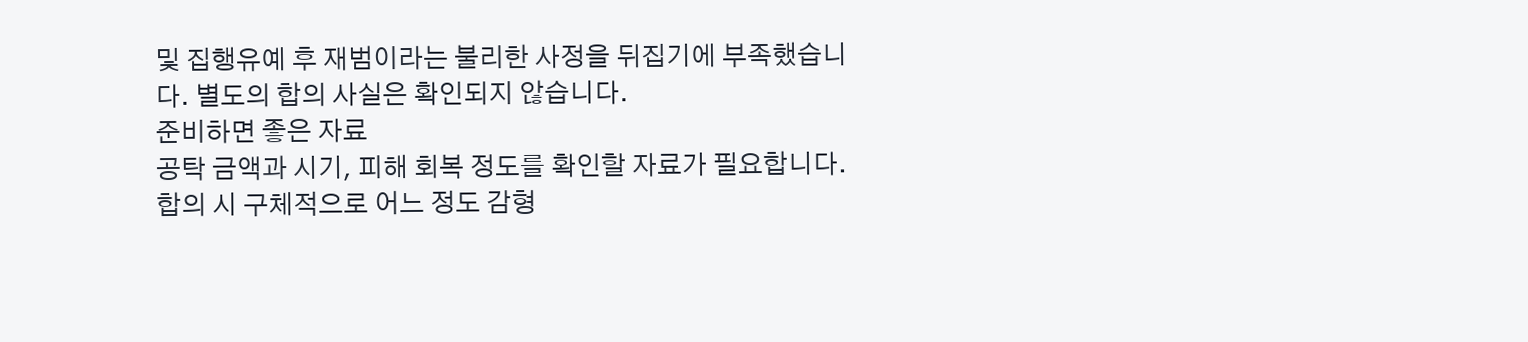및 집행유예 후 재범이라는 불리한 사정을 뒤집기에 부족했습니다. 별도의 합의 사실은 확인되지 않습니다.
준비하면 좋은 자료
공탁 금액과 시기, 피해 회복 정도를 확인할 자료가 필요합니다. 합의 시 구체적으로 어느 정도 감형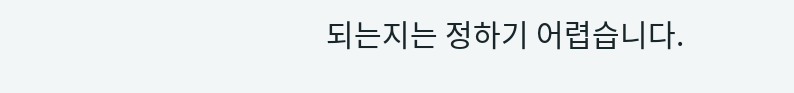되는지는 정하기 어렵습니다.